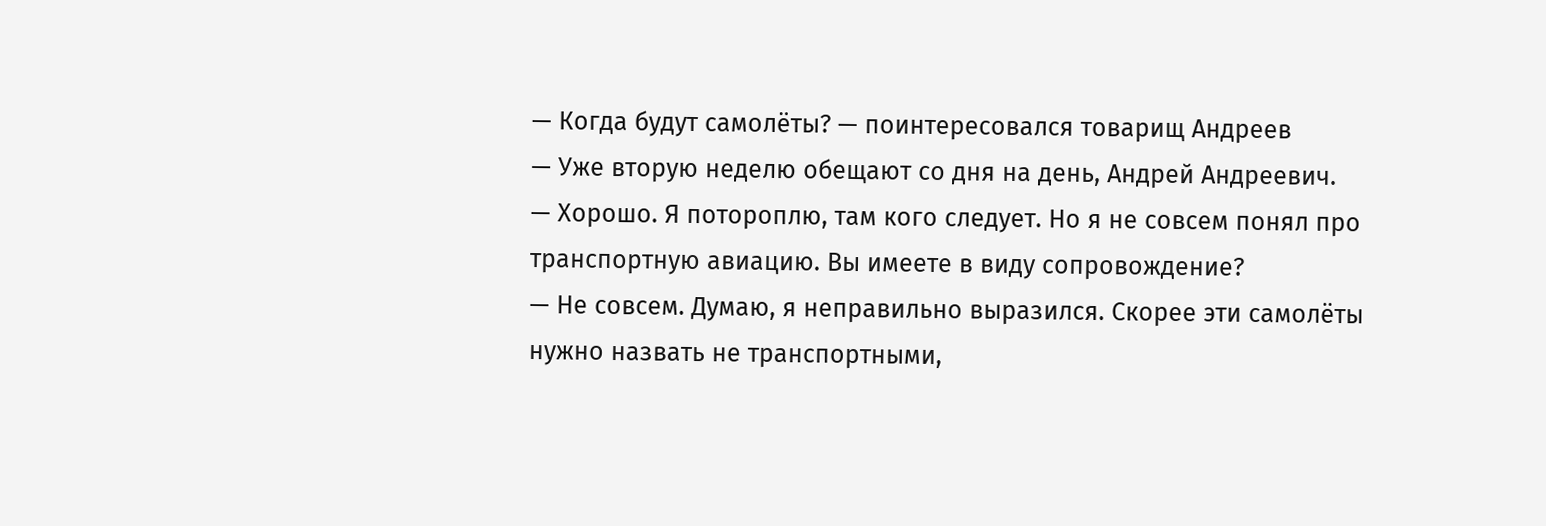— Когда будут самолёты? — поинтересовался товарищ Андреев
— Уже вторую неделю обещают со дня на день, Андрей Андреевич.
— Хорошо. Я потороплю, там кого следует. Но я не совсем понял про транспортную авиацию. Вы имеете в виду сопровождение?
— Не совсем. Думаю, я неправильно выразился. Скорее эти самолёты нужно назвать не транспортными,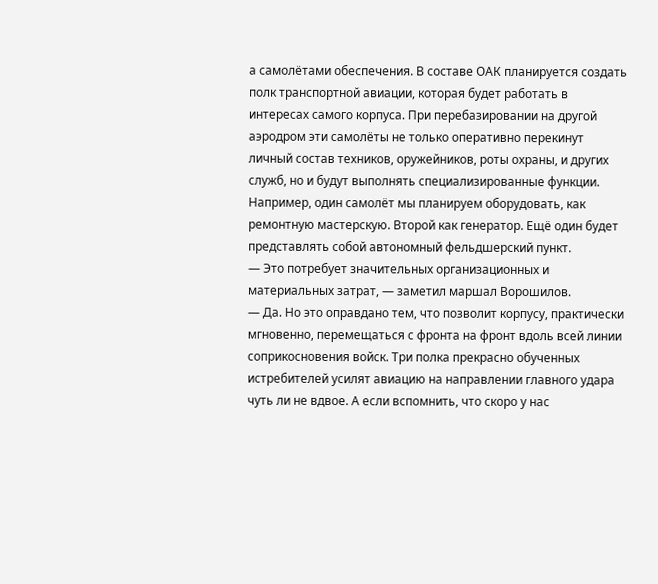а самолётами обеспечения. В составе ОАК планируется создать полк транспортной авиации, которая будет работать в интересах самого корпуса. При перебазировании на другой аэродром эти самолёты не только оперативно перекинут личный состав техников, оружейников, роты охраны, и других служб, но и будут выполнять специализированные функции. Например, один самолёт мы планируем оборудовать, как ремонтную мастерскую. Второй как генератор. Ещё один будет представлять собой автономный фельдшерский пункт.
— Это потребует значительных организационных и материальных затрат, — заметил маршал Ворошилов.
— Да. Но это оправдано тем, что позволит корпусу, практически мгновенно, перемещаться с фронта на фронт вдоль всей линии соприкосновения войск. Три полка прекрасно обученных истребителей усилят авиацию на направлении главного удара чуть ли не вдвое. А если вспомнить, что скоро у нас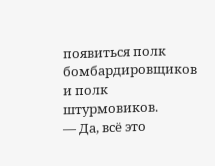появиться полк бомбардировщиков и полк штурмовиков.
— Да, всё это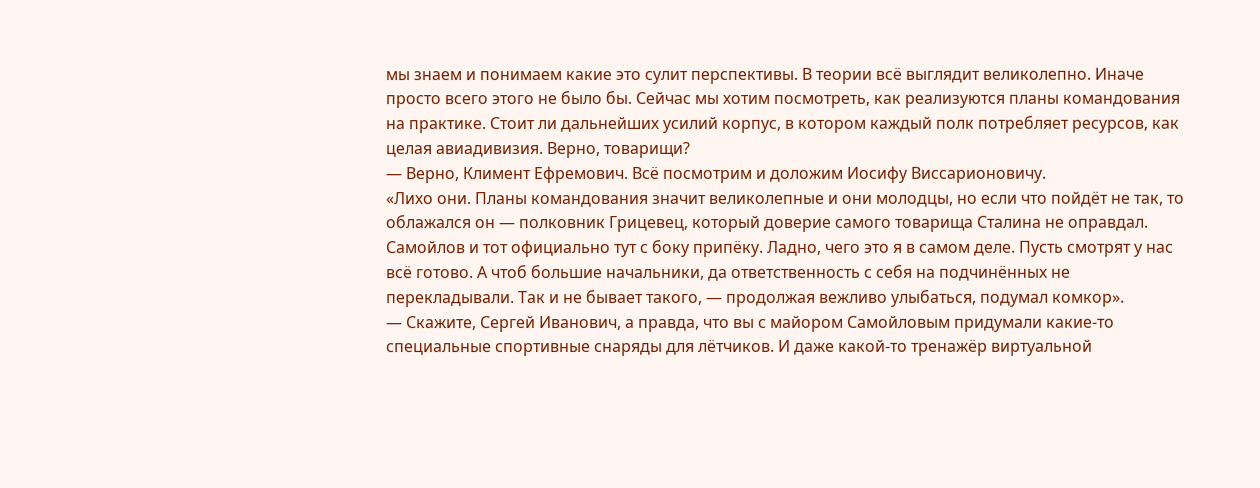мы знаем и понимаем какие это сулит перспективы. В теории всё выглядит великолепно. Иначе просто всего этого не было бы. Сейчас мы хотим посмотреть, как реализуются планы командования на практике. Стоит ли дальнейших усилий корпус, в котором каждый полк потребляет ресурсов, как целая авиадивизия. Верно, товарищи?
— Верно, Климент Ефремович. Всё посмотрим и доложим Иосифу Виссарионовичу.
«Лихо они. Планы командования значит великолепные и они молодцы, но если что пойдёт не так, то облажался он — полковник Грицевец, который доверие самого товарища Сталина не оправдал. Самойлов и тот официально тут с боку припёку. Ладно, чего это я в самом деле. Пусть смотрят у нас всё готово. А чтоб большие начальники, да ответственность с себя на подчинённых не перекладывали. Так и не бывает такого, — продолжая вежливо улыбаться, подумал комкор».
— Скажите, Сергей Иванович, а правда, что вы с майором Самойловым придумали какие-то специальные спортивные снаряды для лётчиков. И даже какой-то тренажёр виртуальной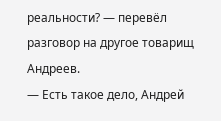реальности? — перевёл разговор на другое товарищ Андреев.
— Есть такое дело, Андрей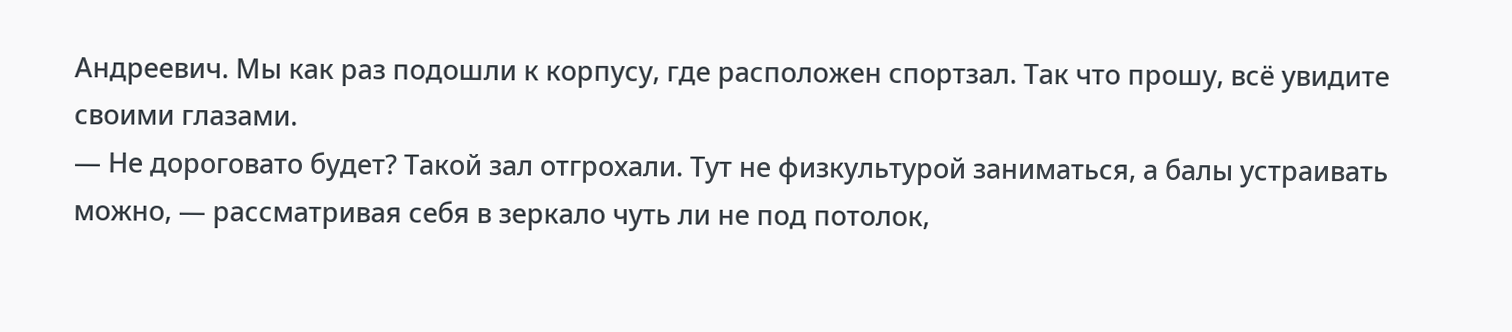Андреевич. Мы как раз подошли к корпусу, где расположен спортзал. Так что прошу, всё увидите своими глазами.
— Не дороговато будет? Такой зал отгрохали. Тут не физкультурой заниматься, а балы устраивать можно, — рассматривая себя в зеркало чуть ли не под потолок,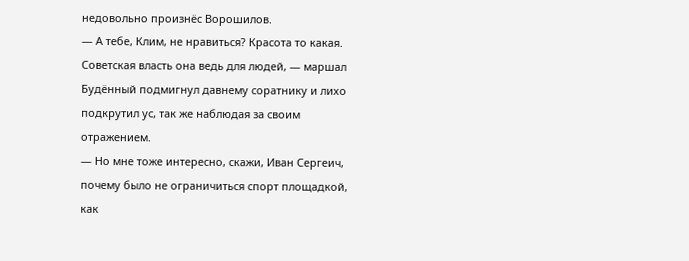недовольно произнёс Ворошилов.
— А тебе, Клим, не нравиться? Красота то какая. Советская власть она ведь для людей, — маршал Будённый подмигнул давнему соратнику и лихо подкрутил ус, так же наблюдая за своим отражением.
— Но мне тоже интересно, скажи, Иван Сергеич, почему было не ограничиться спорт площадкой, как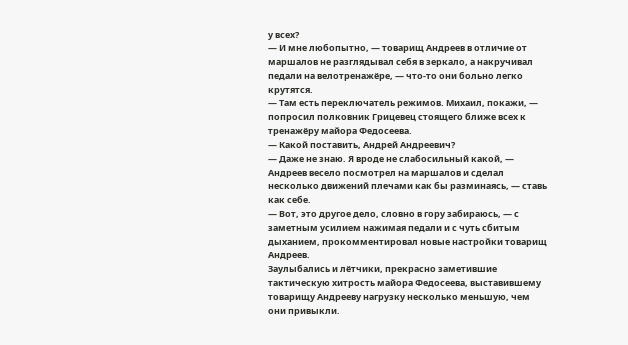у всех?
— И мне любопытно, — товарищ Андреев в отличие от маршалов не разглядывал себя в зеркало, а накручивал педали на велотренажёре, — что-то они больно легко крутятся.
— Там есть переключатель режимов. Михаил, покажи, — попросил полковник Грицевец стоящего ближе всех к тренажёру майора Федосеева.
— Какой поставить, Андрей Андреевич?
— Даже не знаю. Я вроде не слабосильный какой, — Андреев весело посмотрел на маршалов и сделал несколько движений плечами как бы разминаясь, — ставь как себе.
— Вот, это другое дело, словно в гору забираюсь, — с заметным усилием нажимая педали и с чуть сбитым дыханием, прокомментировал новые настройки товарищ Андреев.
Заулыбались и лётчики, прекрасно заметившие тактическую хитрость майора Федосеева, выставившему товарищу Андрееву нагрузку несколько меньшую, чем они привыкли.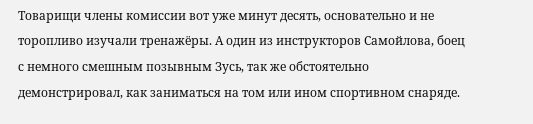Товарищи члены комиссии вот уже минут десять, основательно и не торопливо изучали тренажёры. А один из инструкторов Самойлова, боец с немного смешным позывным Зусь, так же обстоятельно демонстрировал, как заниматься на том или ином спортивном снаряде.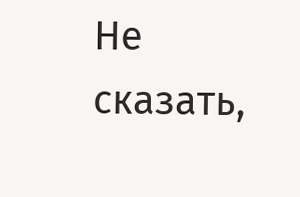Не сказать,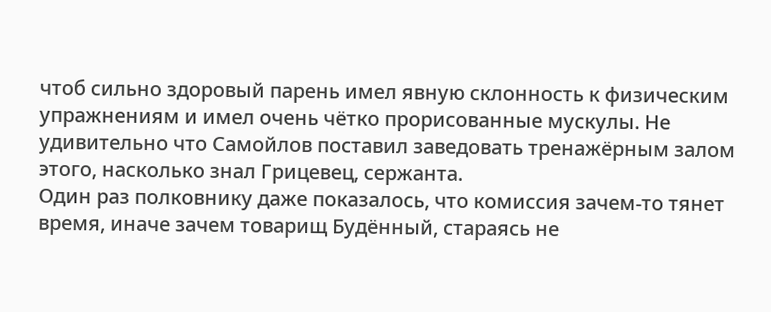чтоб сильно здоровый парень имел явную склонность к физическим упражнениям и имел очень чётко прорисованные мускулы. Не удивительно что Самойлов поставил заведовать тренажёрным залом этого, насколько знал Грицевец, сержанта.
Один раз полковнику даже показалось, что комиссия зачем-то тянет время, иначе зачем товарищ Будённый, стараясь не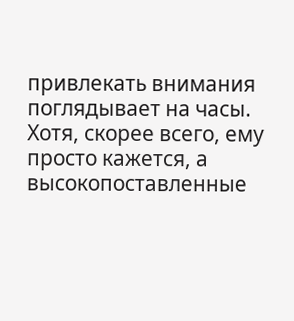привлекать внимания поглядывает на часы. Хотя, скорее всего, ему просто кажется, а высокопоставленные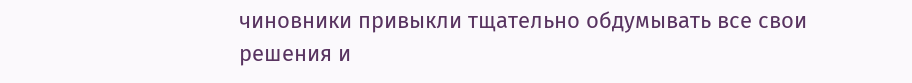чиновники привыкли тщательно обдумывать все свои решения и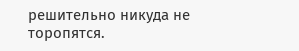решительно никуда не торопятся.